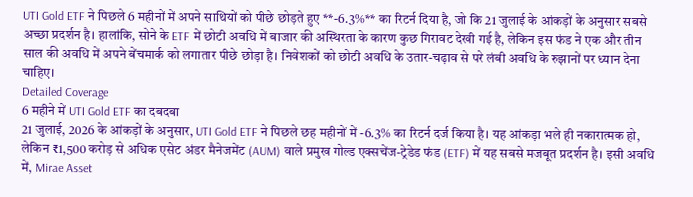UTI Gold ETF ने पिछले 6 महीनों में अपने साथियों को पीछे छोड़ते हुए **-6.3%** का रिटर्न दिया है, जो कि 21 जुलाई के आंकड़ों के अनुसार सबसे अच्छा प्रदर्शन है। हालांकि, सोने के ETF में छोटी अवधि में बाजार की अस्थिरता के कारण कुछ गिरावट देखी गई है, लेकिन इस फंड ने एक और तीन साल की अवधि में अपने बेंचमार्क को लगातार पीछे छोड़ा है। निवेशकों को छोटी अवधि के उतार-चढ़ाव से परे लंबी अवधि के रुझानों पर ध्यान देना चाहिए।
Detailed Coverage
6 महीने में UTI Gold ETF का दबदबा
21 जुलाई, 2026 के आंकड़ों के अनुसार, UTI Gold ETF ने पिछले छह महीनों में -6.3% का रिटर्न दर्ज किया है। यह आंकड़ा भले ही नकारात्मक हो, लेकिन ₹1,500 करोड़ से अधिक एसेट अंडर मैनेजमेंट (AUM) वाले प्रमुख गोल्ड एक्सचेंज-ट्रेडेड फंड (ETF) में यह सबसे मजबूत प्रदर्शन है। इसी अवधि में, Mirae Asset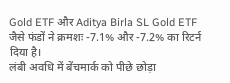Gold ETF और Aditya Birla SL Gold ETF जैसे फंडों ने क्रमशः -7.1% और -7.2% का रिटर्न दिया है।
लंबी अवधि में बेंचमार्क को पीछे छोड़ा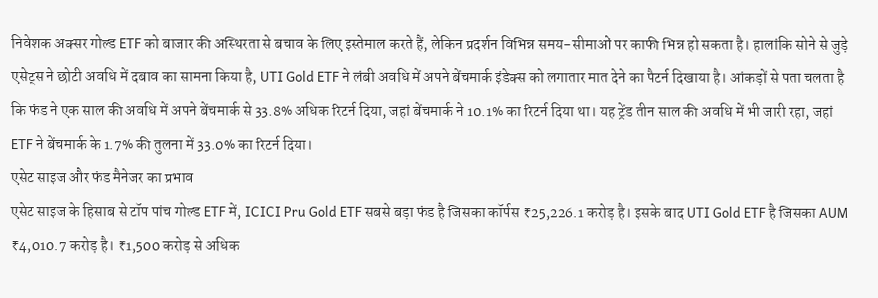निवेशक अक्सर गोल्ड ETF को बाजार की अस्थिरता से बचाव के लिए इस्तेमाल करते हैं, लेकिन प्रदर्शन विभिन्न समय-सीमाओं पर काफी भिन्न हो सकता है। हालांकि सोने से जुड़े एसेट्स ने छोटी अवधि में दबाव का सामना किया है, UTI Gold ETF ने लंबी अवधि में अपने बेंचमार्क इंडेक्स को लगातार मात देने का पैटर्न दिखाया है। आंकड़ों से पता चलता है कि फंड ने एक साल की अवधि में अपने बेंचमार्क से 33.8% अधिक रिटर्न दिया, जहां बेंचमार्क ने 10.1% का रिटर्न दिया था। यह ट्रेंड तीन साल की अवधि में भी जारी रहा, जहां ETF ने बेंचमार्क के 1.7% की तुलना में 33.0% का रिटर्न दिया।
एसेट साइज और फंड मैनेजर का प्रभाव
एसेट साइज के हिसाब से टॉप पांच गोल्ड ETF में, ICICI Pru Gold ETF सबसे बड़ा फंड है जिसका कॉर्पस ₹25,226.1 करोड़ है। इसके बाद UTI Gold ETF है जिसका AUM ₹4,010.7 करोड़ है। ₹1,500 करोड़ से अधिक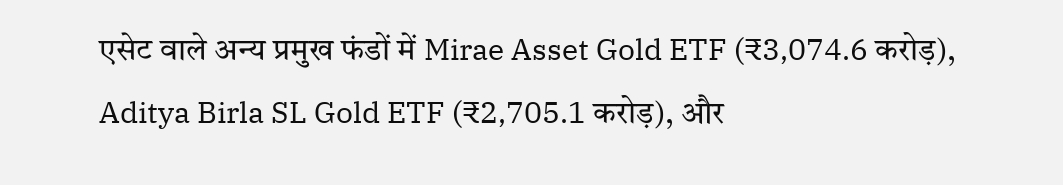एसेट वाले अन्य प्रमुख फंडों में Mirae Asset Gold ETF (₹3,074.6 करोड़), Aditya Birla SL Gold ETF (₹2,705.1 करोड़), और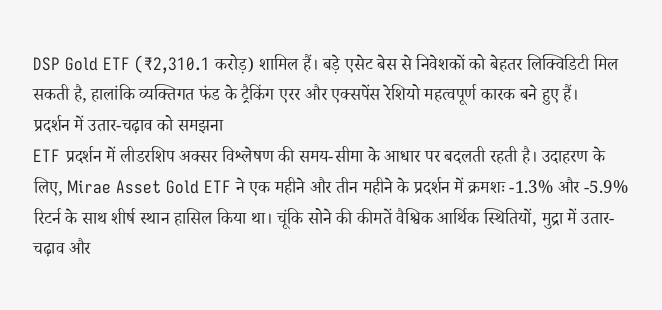DSP Gold ETF (₹2,310.1 करोड़) शामिल हैं। बड़े एसेट बेस से निवेशकों को बेहतर लिक्विडिटी मिल सकती है, हालांकि व्यक्तिगत फंड के ट्रैकिंग एरर और एक्सपेंस रेशियो महत्वपूर्ण कारक बने हुए हैं।
प्रदर्शन में उतार-चढ़ाव को समझना
ETF प्रदर्शन में लीडरशिप अक्सर विश्लेषण की समय-सीमा के आधार पर बदलती रहती है। उदाहरण के लिए, Mirae Asset Gold ETF ने एक महीने और तीन महीने के प्रदर्शन में क्रमशः -1.3% और -5.9% रिटर्न के साथ शीर्ष स्थान हासिल किया था। चूंकि सोने की कीमतें वैश्विक आर्थिक स्थितियों, मुद्रा में उतार-चढ़ाव और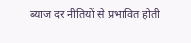ब्याज दर नीतियों से प्रभावित होती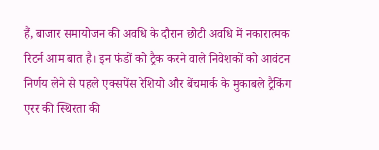हैं, बाजार समायोजन की अवधि के दौरान छोटी अवधि में नकारात्मक रिटर्न आम बात है। इन फंडों को ट्रैक करने वाले निवेशकों को आवंटन निर्णय लेने से पहले एक्सपेंस रेशियो और बेंचमार्क के मुकाबले ट्रैकिंग एरर की स्थिरता की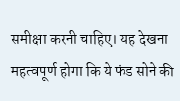समीक्षा करनी चाहिए। यह देखना महत्वपूर्ण होगा कि ये फंड सोने की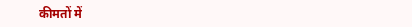कीमतों में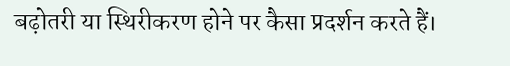बढ़ोतरी या स्थिरीकरण होने पर कैसा प्रदर्शन करते हैं।